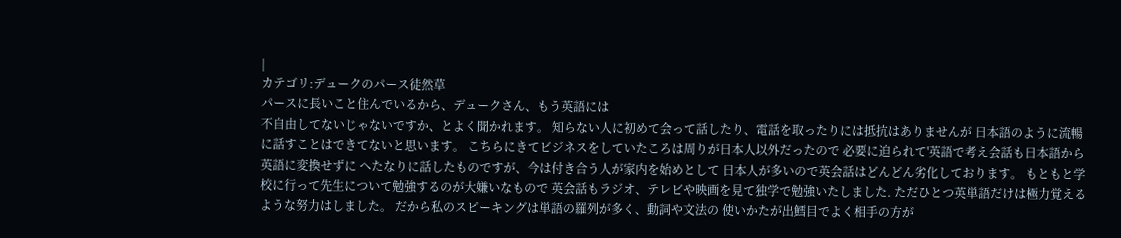|
カテゴリ:デュークのパース徒然草
パースに長いこと住んでいるから、デュークさん、もう英語には
不自由してないじゃないですか、とよく聞かれます。 知らない人に初めて会って話したり、電話を取ったりには抵抗はありませんが 日本語のように流暢に話すことはできてないと思います。 こちらにきてビジネスをしていたころは周りが日本人以外だったので 必要に迫られて'英語で考え会話も日本語から英語に変換せずに へたなりに話したものですが、今は付き合う人が家内を始めとして 日本人が多いので英会話はどんどん劣化しております。 もともと学校に行って先生について勉強するのが大嫌いなもので 英会話もラジオ、テレビや映画を見て独学で勉強いたしました. ただひとつ英単語だけは極力覚えるような努力はしました。 だから私のスピーキングは単語の羅列が多く、動詞や文法の 使いかたが出鱈目でよく相手の方が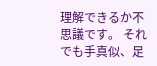理解できるか不思議です。 それでも手真似、足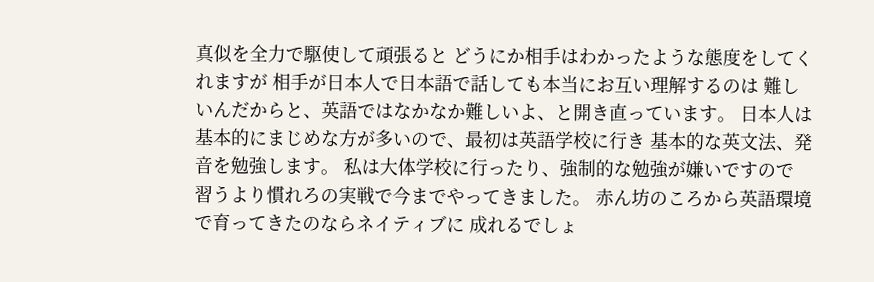真似を全力で駆使して頑張ると どうにか相手はわかったような態度をしてくれますが 相手が日本人で日本語で話しても本当にお互い理解するのは 難しいんだからと、英語ではなかなか難しいよ、と開き直っています。 日本人は基本的にまじめな方が多いので、最初は英語学校に行き 基本的な英文法、発音を勉強します。 私は大体学校に行ったり、強制的な勉強が嫌いですので 習うより慣れろの実戦で今までやってきました。 赤ん坊のころから英語環境で育ってきたのならネイティブに 成れるでしょ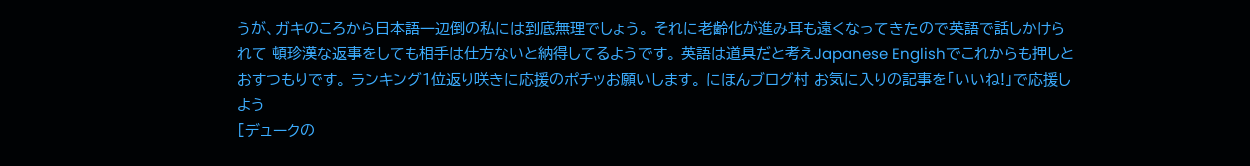うが、ガキのころから日本語一辺倒の私には到底無理でしょう。 それに老齢化が進み耳も遠くなってきたので英語で話しかけられて 頓珍漢な返事をしても相手は仕方ないと納得してるようです。 英語は道具だと考えJapanese Englishでこれからも押しとおすつもりです。 ランキング1位返り咲きに応援のポチッお願いします。 にほんブログ村 お気に入りの記事を「いいね!」で応援しよう
[デュークの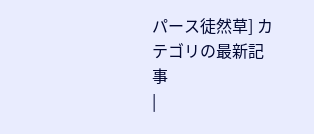パース徒然草] カテゴリの最新記事
|